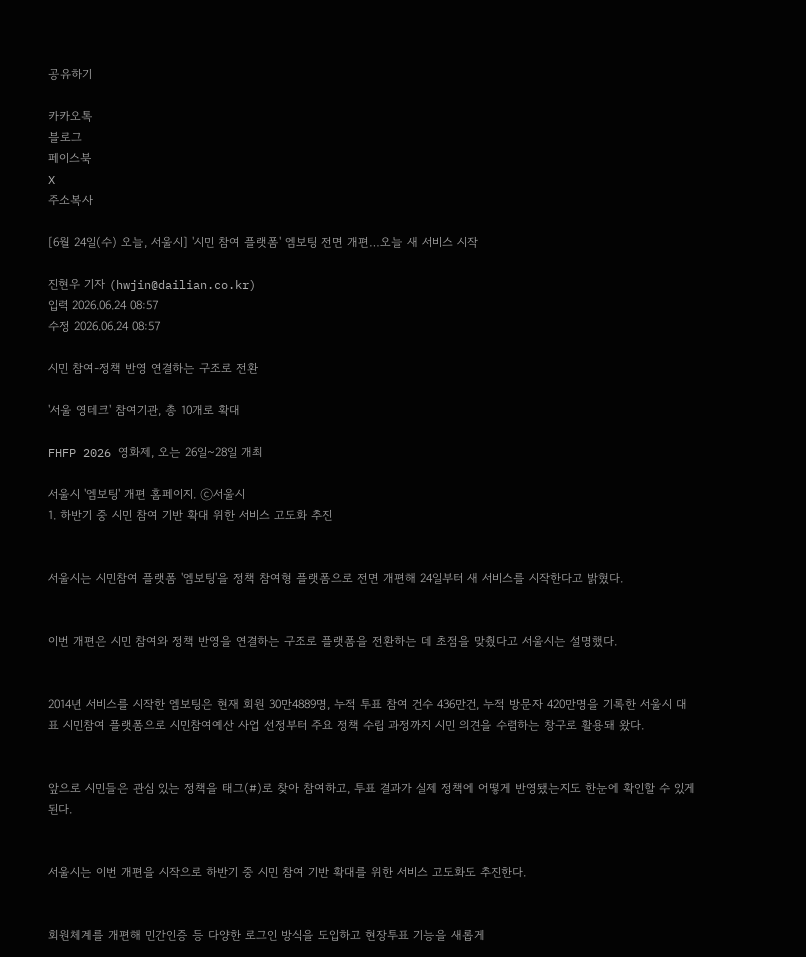공유하기

카카오톡
블로그
페이스북
X
주소복사

[6월 24일(수) 오늘, 서울시] '시민 참여 플랫폼' 엠보팅 전면 개편…오늘 새 서비스 시작

진현우 기자 (hwjin@dailian.co.kr)
입력 2026.06.24 08:57
수정 2026.06.24 08:57

시민 참여-정책 반영 연결하는 구조로 전환

'서울 영테크' 참여기관, 총 10개로 확대

FHFP 2026 영화제, 오는 26일~28일 개최

서울시 '엠보팅' 개편 홈페이지. ⓒ서울시
1. 하반기 중 시민 참여 기반 확대 위한 서비스 고도화 추진


서울시는 시민참여 플랫폼 '엠보팅'을 정책 참여형 플랫폼으로 전면 개편해 24일부터 새 서비스를 시작한다고 밝혔다.


이번 개편은 시민 참여와 정책 반영을 연결하는 구조로 플랫폼을 전환하는 데 초점을 맞췄다고 서울시는 설명했다.


2014년 서비스를 시작한 엠보팅은 현재 회원 30만4889명, 누적 투표 참여 건수 436만건, 누적 방문자 420만명을 기록한 서울시 대표 시민참여 플랫폼으로 시민참여예산 사업 선정부터 주요 정책 수립 과정까지 시민 의견을 수렴하는 창구로 활용돼 왔다.


앞으로 시민들은 관심 있는 정책을 태그(#)로 찾아 참여하고, 투표 결과가 실제 정책에 어떻게 반영됐는지도 한눈에 확인할 수 있게 된다.


서울시는 이번 개편을 시작으로 하반기 중 시민 참여 기반 확대를 위한 서비스 고도화도 추진한다.


회원체계를 개편해 민간인증 등 다양한 로그인 방식을 도입하고 현장투표 기능을 새롭게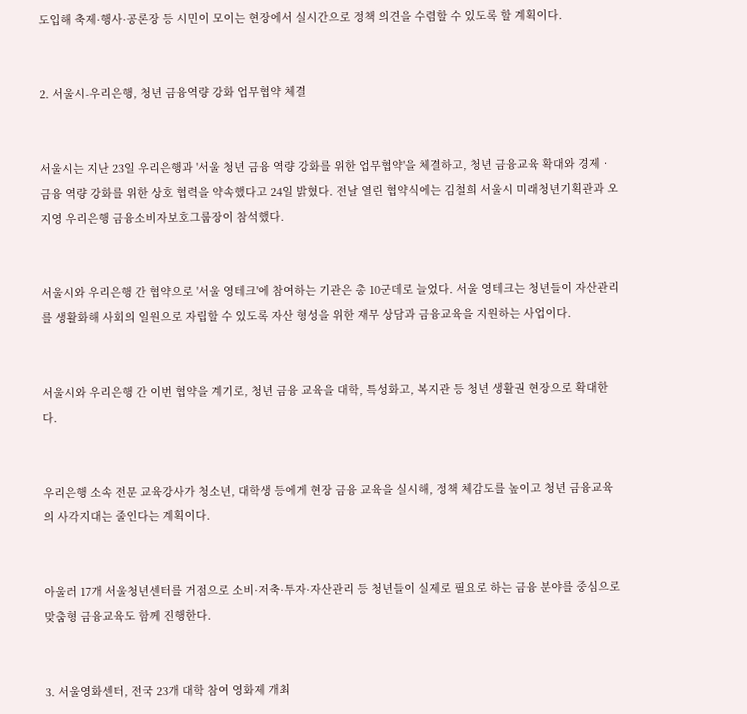도입해 축제·행사·공론장 등 시민이 모이는 현장에서 실시간으로 정책 의견을 수렴할 수 있도록 할 계획이다.


2. 서울시-우리은행, 청년 금융역량 강화 업무협약 체결


서울시는 지난 23일 우리은행과 '서울 청년 금융 역량 강화를 위한 업무협약'을 체결하고, 청년 금융교육 확대와 경제‧금융 역량 강화를 위한 상호 협력을 약속했다고 24일 밝혔다. 전날 열린 협약식에는 김철희 서울시 미래청년기획관과 오지영 우리은행 금융소비자보호그룹장이 참석했다.


서울시와 우리은행 간 협약으로 '서울 영테크'에 참여하는 기관은 총 10군데로 늘었다. 서울 영테크는 청년들이 자산관리를 생활화해 사회의 일원으로 자립할 수 있도록 자산 형성을 위한 재무 상담과 금융교육을 지원하는 사업이다.


서울시와 우리은행 간 이번 협약을 계기로, 청년 금융 교육을 대학, 특성화고, 복지관 등 청년 생활권 현장으로 확대한다.


우리은행 소속 전문 교육강사가 청소년, 대학생 등에게 현장 금융 교육을 실시해, 정책 체감도를 높이고 청년 금융교육의 사각지대는 줄인다는 계획이다.


아울러 17개 서울청년센터를 거점으로 소비·저축·투자·자산관리 등 청년들이 실제로 필요로 하는 금융 분야를 중심으로 맞춤형 금융교육도 함께 진행한다.


3. 서울영화센터, 전국 23개 대학 참여 영화제 개최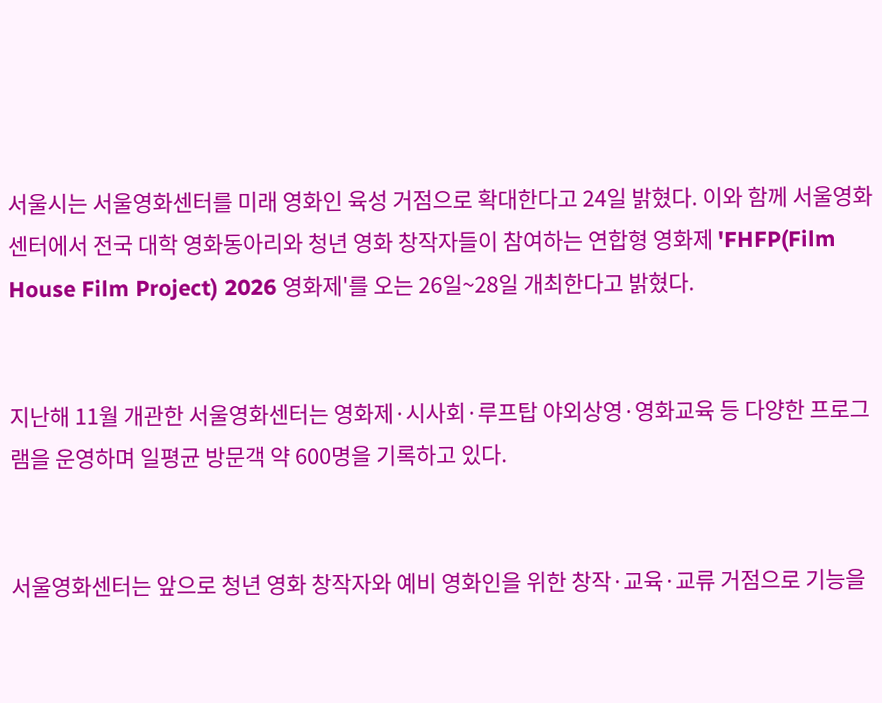서울시는 서울영화센터를 미래 영화인 육성 거점으로 확대한다고 24일 밝혔다. 이와 함께 서울영화센터에서 전국 대학 영화동아리와 청년 영화 창작자들이 참여하는 연합형 영화제 'FHFP(Film House Film Project) 2026 영화제'를 오는 26일~28일 개최한다고 밝혔다.


지난해 11월 개관한 서울영화센터는 영화제·시사회·루프탑 야외상영·영화교육 등 다양한 프로그램을 운영하며 일평균 방문객 약 600명을 기록하고 있다.


서울영화센터는 앞으로 청년 영화 창작자와 예비 영화인을 위한 창작·교육·교류 거점으로 기능을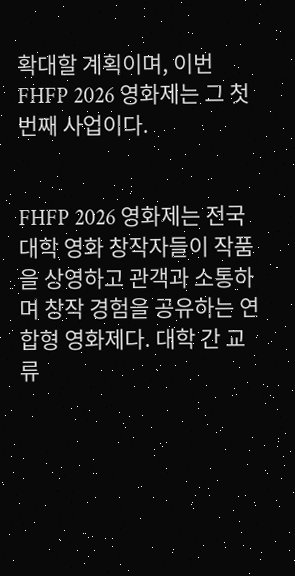확대할 계획이며, 이번 FHFP 2026 영화제는 그 첫 번째 사업이다.


FHFP 2026 영화제는 전국 대학 영화 창작자들이 작품을 상영하고 관객과 소통하며 창작 경험을 공유하는 연합형 영화제다. 대학 간 교류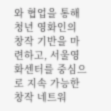와 협업을 통해 청년 영화인의 창작 기반을 마련하고, 서울영화센터를 중심으로 지속 가능한 창작 네트워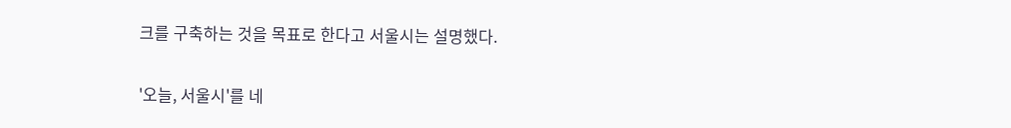크를 구축하는 것을 목표로 한다고 서울시는 설명했다.

'오늘, 서울시'를 네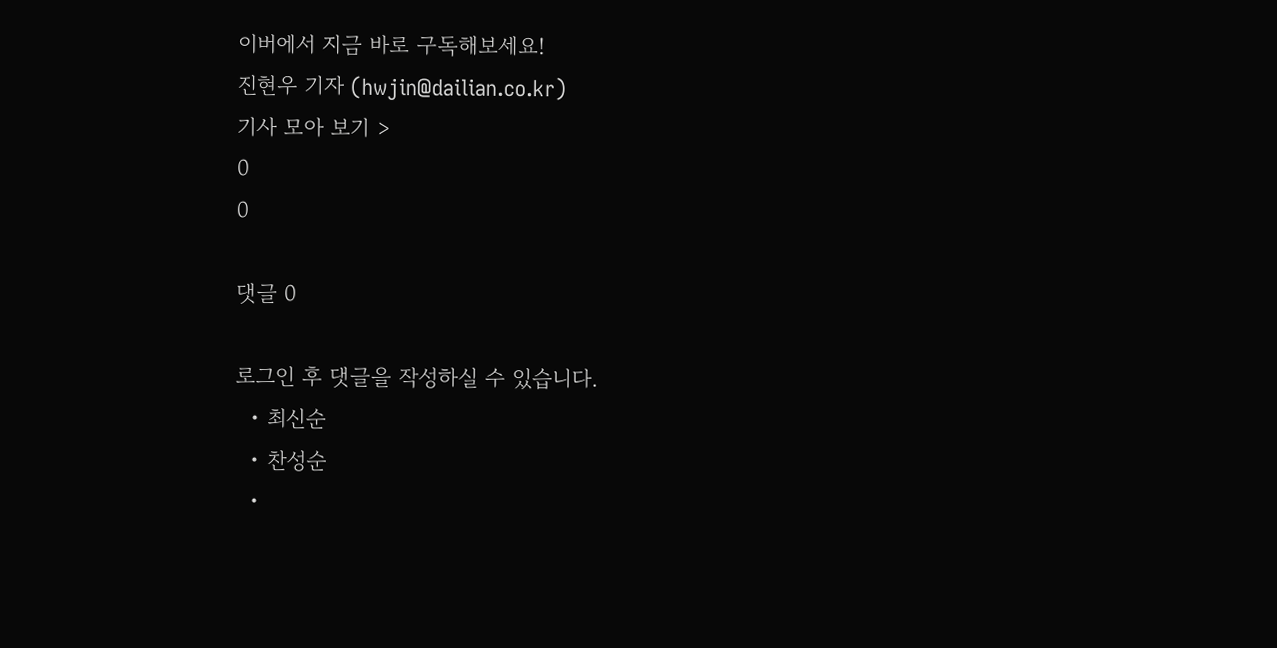이버에서 지금 바로 구독해보세요!
진현우 기자 (hwjin@dailian.co.kr)
기사 모아 보기 >
0
0

댓글 0

로그인 후 댓글을 작성하실 수 있습니다.
  • 최신순
  • 찬성순
  •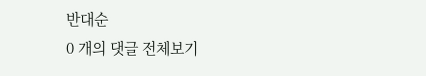반대순
0 개의 댓글 전체보기